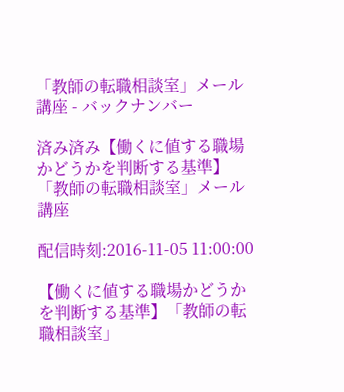「教師の転職相談室」メール講座 - バックナンバー

済み済み【働くに値する職場かどうかを判断する基準】「教師の転職相談室」メール講座

配信時刻:2016-11-05 11:00:00

【働くに値する職場かどうかを判断する基準】「教師の転職相談室」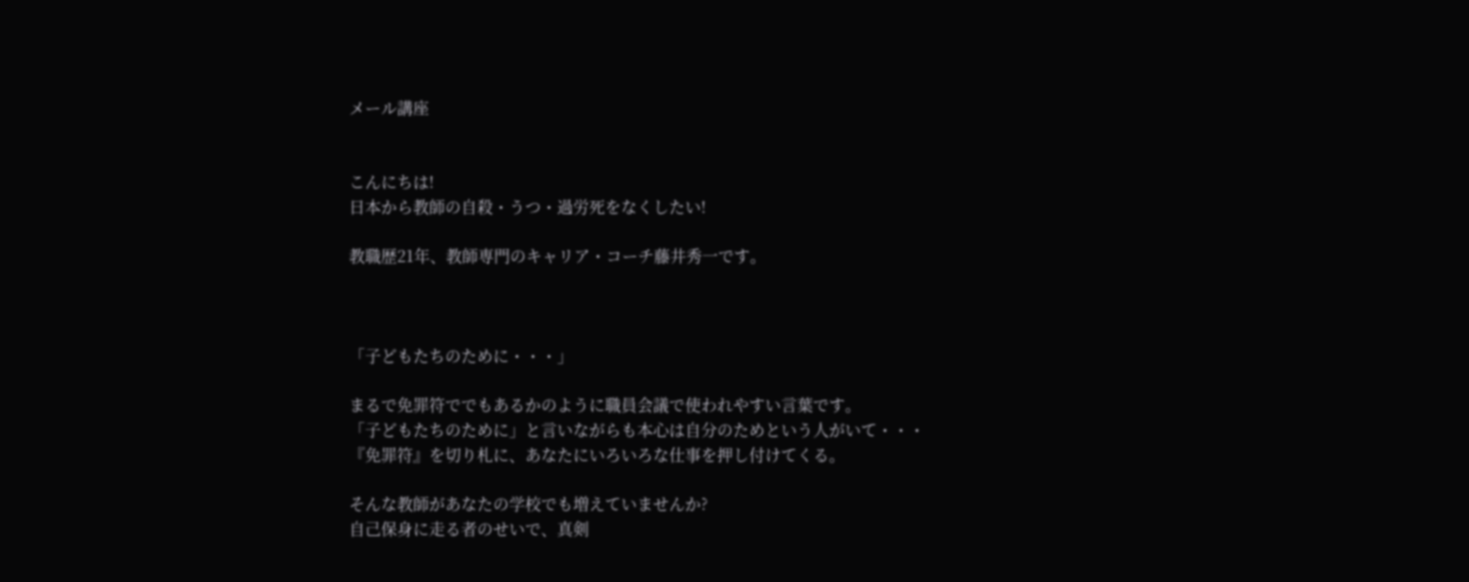メール講座


こんにちは!
日本から教師の自殺・うつ・過労死をなくしたい!

教職歴21年、教師専門のキャリア・コーチ藤井秀一です。



「子どもたちのために・・・」

まるで免罪符ででもあるかのように職員会議で使われやすい言葉です。
「子どもたちのために」と言いながらも本心は自分のためという人がいて・・・
『免罪符』を切り札に、あなたにいろいろな仕事を押し付けてくる。

そんな教師があなたの学校でも増えていませんか?
自己保身に走る者のせいで、真剣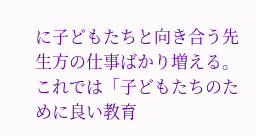に子どもたちと向き合う先生方の仕事ばかり増える。
これでは「子どもたちのために良い教育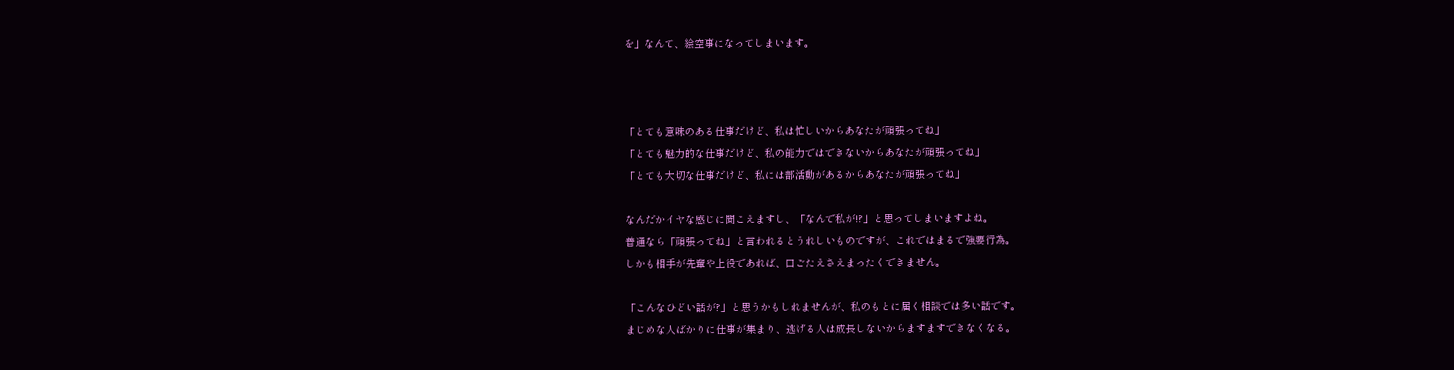を」なんて、絵空事になってしまいます。



「とても意味のある仕事だけど、私は忙しいからあなたが頑張ってね」
「とても魅力的な仕事だけど、私の能力ではできないからあなたが頑張ってね」
「とても大切な仕事だけど、私には部活動があるからあなたが頑張ってね」

なんだかイヤな感じに聞こえますし、「なんで私が!?」と思ってしまいますよね。
普通なら「頑張ってね」と言われるとうれしいものですが、これではまるで強要行為。
しかも相手が先輩や上役であれば、口ごたえさえまったくできません。

「こんなひどい話が?」と思うかもしれませんが、私のもとに届く相談では多い話です。
まじめな人ばかりに仕事が集まり、逃げる人は成長しないからますますできなくなる。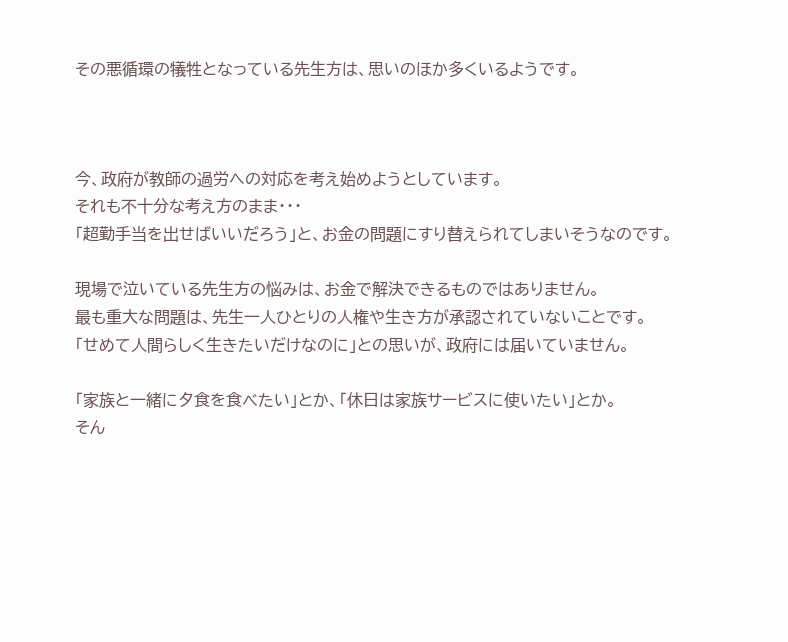その悪循環の犠牲となっている先生方は、思いのほか多くいるようです。



今、政府が教師の過労への対応を考え始めようとしています。
それも不十分な考え方のまま・・・
「超勤手当を出せばいいだろう」と、お金の問題にすり替えられてしまいそうなのです。

現場で泣いている先生方の悩みは、お金で解決できるものではありません。
最も重大な問題は、先生一人ひとりの人権や生き方が承認されていないことです。
「せめて人間らしく生きたいだけなのに」との思いが、政府には届いていません。

「家族と一緒に夕食を食べたい」とか、「休日は家族サービスに使いたい」とか。
そん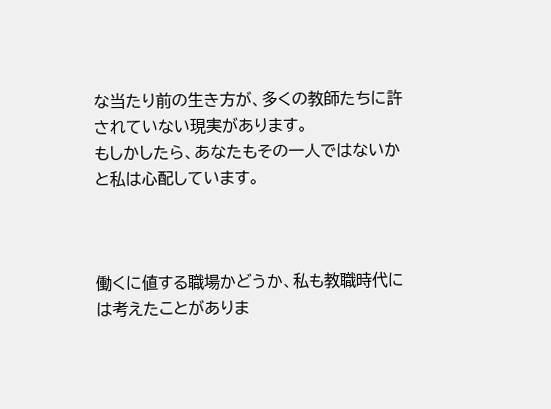な当たり前の生き方が、多くの教師たちに許されていない現実があります。
もしかしたら、あなたもその一人ではないかと私は心配しています。



働くに値する職場かどうか、私も教職時代には考えたことがありま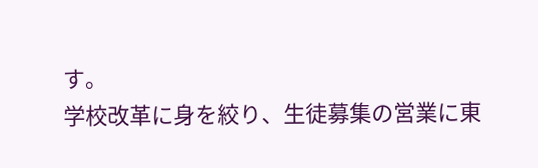す。
学校改革に身を絞り、生徒募集の営業に東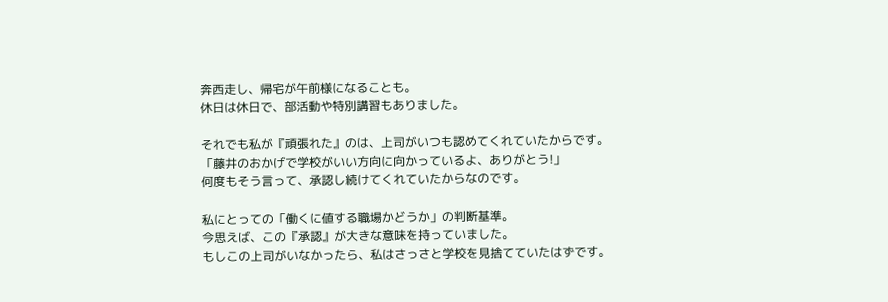奔西走し、帰宅が午前様になることも。
休日は休日で、部活動や特別講習もありました。

それでも私が『頑張れた』のは、上司がいつも認めてくれていたからです。
「藤井のおかげで学校がいい方向に向かっているよ、ありがとう!」
何度もそう言って、承認し続けてくれていたからなのです。

私にとっての「働くに値する職場かどうか」の判断基準。
今思えば、この『承認』が大きな意味を持っていました。
もしこの上司がいなかったら、私はさっさと学校を見捨てていたはずです。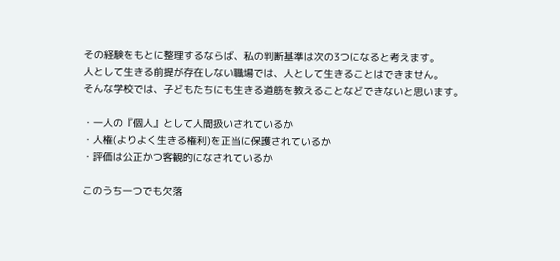その経験をもとに整理するならば、私の判断基準は次の3つになると考えます。
人として生きる前提が存在しない職場では、人として生きることはできません。
そんな学校では、子どもたちにも生きる道筋を教えることなどできないと思います。

・一人の『個人』として人間扱いされているか
・人権(よりよく生きる権利)を正当に保護されているか
・評価は公正かつ客観的になされているか

このうち一つでも欠落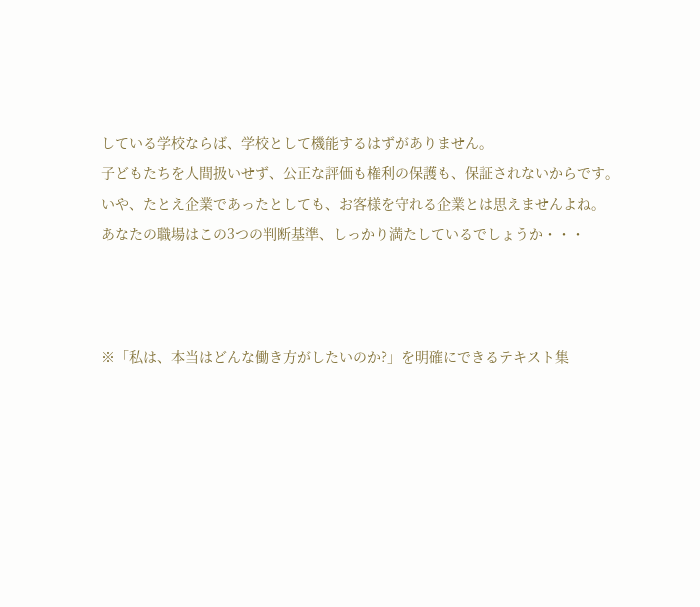している学校ならば、学校として機能するはずがありません。
子どもたちを人間扱いせず、公正な評価も権利の保護も、保証されないからです。
いや、たとえ企業であったとしても、お客様を守れる企業とは思えませんよね。
あなたの職場はこの3つの判断基準、しっかり満たしているでしょうか・・・



※「私は、本当はどんな働き方がしたいのか?」を明確にできるテキスト集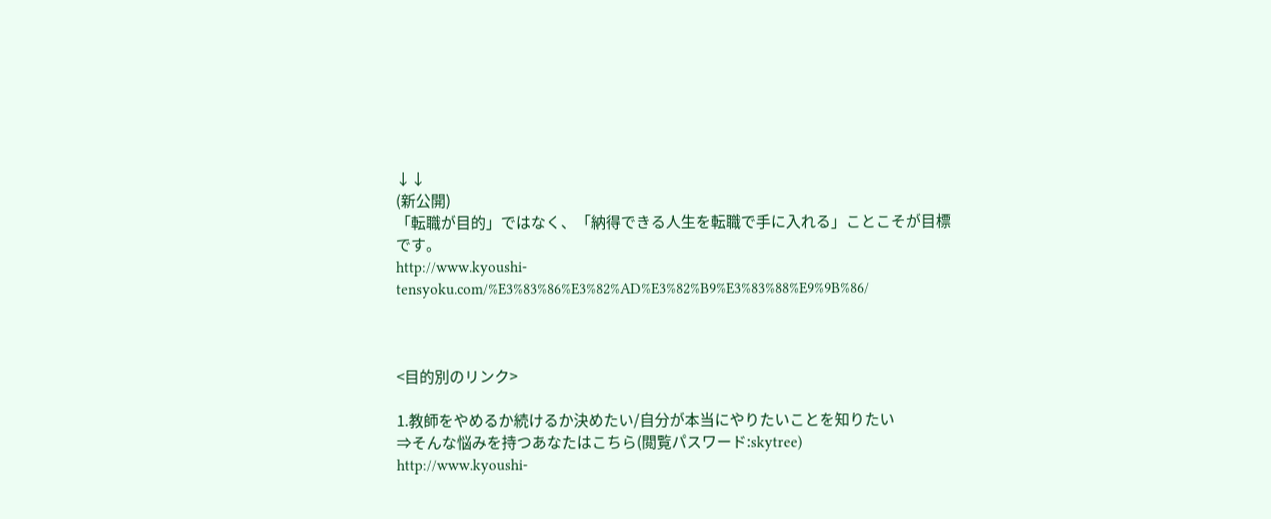↓↓
(新公開)
「転職が目的」ではなく、「納得できる人生を転職で手に入れる」ことこそが目標です。
http://www.kyoushi-tensyoku.com/%E3%83%86%E3%82%AD%E3%82%B9%E3%83%88%E9%9B%86/



<目的別のリンク>

1.教師をやめるか続けるか決めたい/自分が本当にやりたいことを知りたい
⇒そんな悩みを持つあなたはこちら(閲覧パスワード:skytree)
http://www.kyoushi-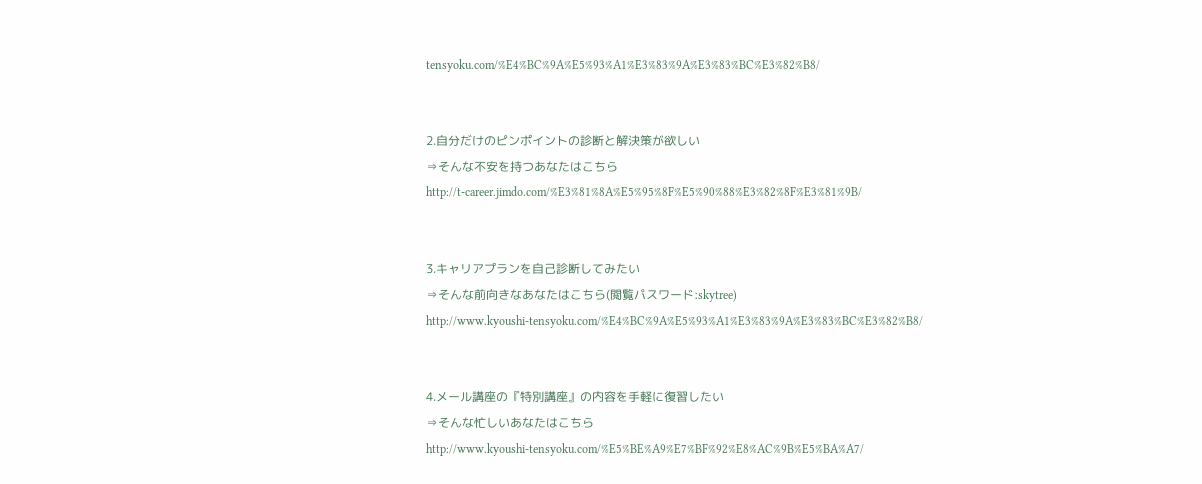tensyoku.com/%E4%BC%9A%E5%93%A1%E3%83%9A%E3%83%BC%E3%82%B8/


2.自分だけのピンポイントの診断と解決策が欲しい
⇒そんな不安を持つあなたはこちら
http://t-career.jimdo.com/%E3%81%8A%E5%95%8F%E5%90%88%E3%82%8F%E3%81%9B/


3.キャリアプランを自己診断してみたい
⇒そんな前向きなあなたはこちら(閲覧パスワード:skytree)
http://www.kyoushi-tensyoku.com/%E4%BC%9A%E5%93%A1%E3%83%9A%E3%83%BC%E3%82%B8/


4.メール講座の『特別講座』の内容を手軽に復習したい
⇒そんな忙しいあなたはこちら
http://www.kyoushi-tensyoku.com/%E5%BE%A9%E7%BF%92%E8%AC%9B%E5%BA%A7/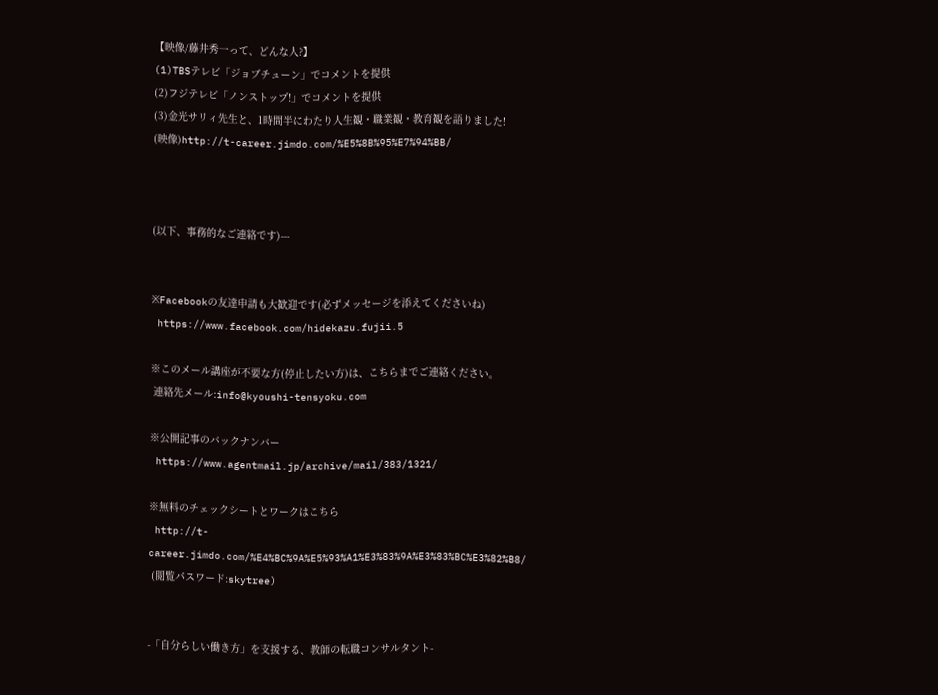【映像/藤井秀一って、どんな人?】
(1)TBSテレビ「ジョブチューン」でコメントを提供
(2)フジテレビ「ノンストップ!」でコメントを提供
(3)金光サリィ先生と、1時間半にわたり人生観・職業観・教育観を語りました!
(映像)http://t-career.jimdo.com/%E5%8B%95%E7%94%BB/



(以下、事務的なご連絡です)---


※Facebookの友達申請も大歓迎です(必ずメッセージを添えてくださいね)
 https://www.facebook.com/hidekazu.fujii.5

※このメール講座が不要な方(停止したい方)は、こちらまでご連絡ください。
 連絡先メール:info@kyoushi-tensyoku.com

※公開記事のバックナンバー
 https://www.agentmail.jp/archive/mail/383/1321/

※無料のチェックシートとワークはこちら
 http://t-career.jimdo.com/%E4%BC%9A%E5%93%A1%E3%83%9A%E3%83%BC%E3%82%B8/
 (閲覧パスワード:skytree)


-「自分らしい働き方」を支援する、教師の転職コンサルタント-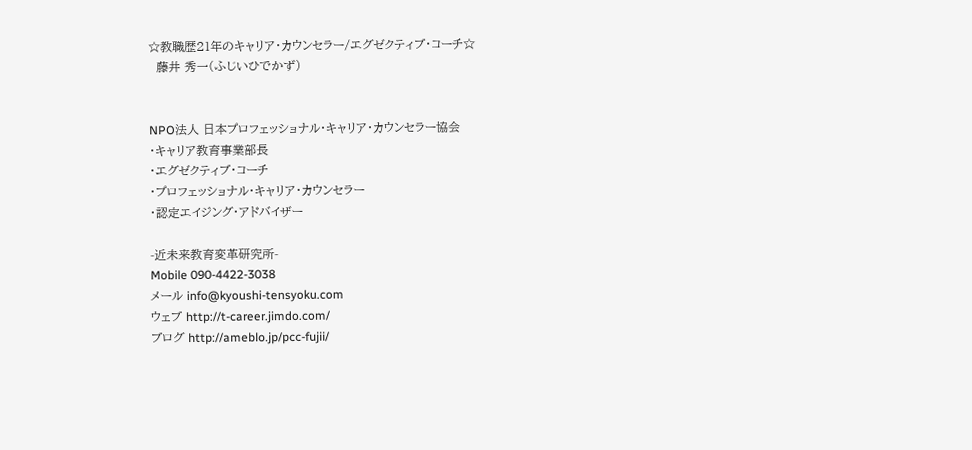☆教職歴21年のキャリア・カウンセラー/エグゼクティブ・コーチ☆
  藤井 秀一(ふじいひでかず)


NPO法人 日本プロフェッショナル・キャリア・カウンセラー協会
・キャリア教育事業部長
・エグゼクティブ・コーチ
・プロフェッショナル・キャリア・カウンセラー
・認定エイジング・アドバイザー

-近未来教育変革研究所-
Mobile 090-4422-3038
メール info@kyoushi-tensyoku.com
ウェブ http://t-career.jimdo.com/
ブログ http://ameblo.jp/pcc-fujii/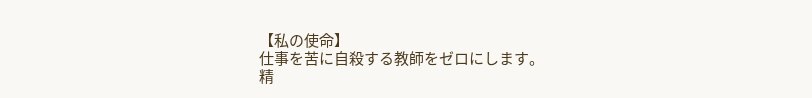【私の使命】
仕事を苦に自殺する教師をゼロにします。
精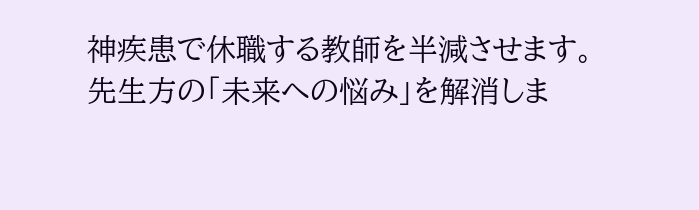神疾患で休職する教師を半減させます。
先生方の「未来への悩み」を解消しま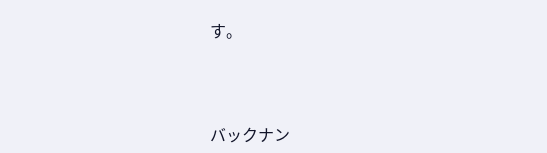す。



バックナン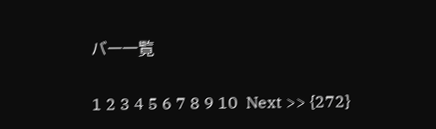バー一覧

1 2 3 4 5 6 7 8 9 10  Next >> {272}